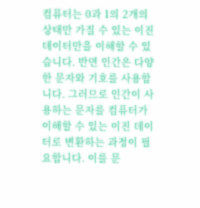컴퓨터는 0과 1의 2개의 상태만 가질 수 있는 이진 데이터만을 이해할 수 있습니다. 반면 인간은 다양한 문자와 기호를 사용합니다. 그러므로 인간이 사용하는 문자를 컴퓨터가 이해할 수 있는 이진 데이터로 변환하는 과정이 필요합니다. 이를 문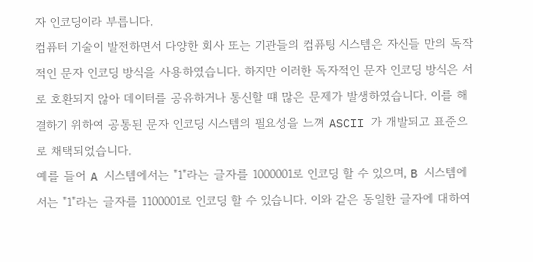자 인코딩이라 부릅니다.
컴퓨터 기술이 발전하면서 다양한 회사 또는 기관들의 컴퓨팅 시스템은 자신들 만의 독작적인 문자 인코딩 방식을 사용하였습니다. 하지만 이러한 독자적인 문자 인코딩 방식은 서로 호환되지 않아 데이터를 공유하거나 통신할 떄 많은 문제가 발생하였습니다. 이를 해결하기 위하여 공통된 문자 인코딩 시스템의 필요성을 느껴 ASCII 가 개발되고 표준으로 채택되었습니다.
예를 들어 A 시스템에서는 "1"라는 글자를 1000001로 인코딩 할 수 있으며, B 시스템에서는 "1"라는 글자를 1100001로 인코딩 할 수 있습니다. 이와 같은 동일한 글자에 대하여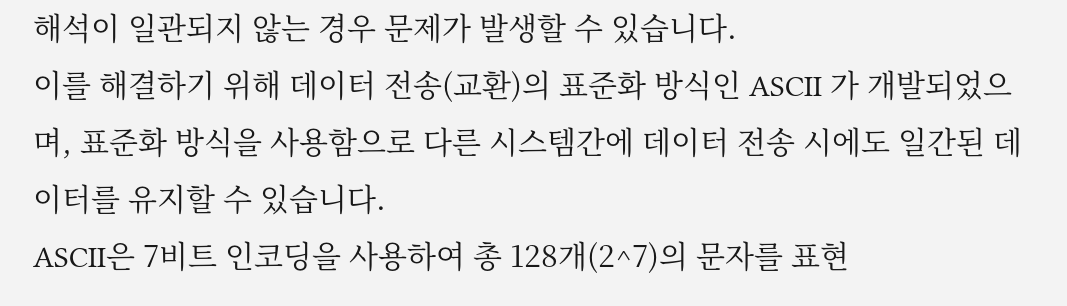해석이 일관되지 않는 경우 문제가 발생할 수 있습니다.
이를 해결하기 위해 데이터 전송(교환)의 표준화 방식인 ASCII 가 개발되었으며, 표준화 방식을 사용함으로 다른 시스템간에 데이터 전송 시에도 일간된 데이터를 유지할 수 있습니다.
ASCII은 7비트 인코딩을 사용하여 총 128개(2^7)의 문자를 표현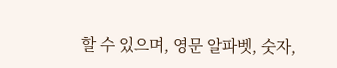할 수 있으며, 영문 알파벳, 숫자,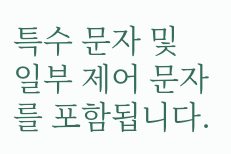특수 문자 및 일부 제어 문자를 포함됩니다.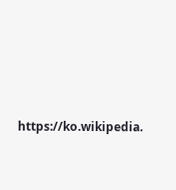https://ko.wikipedia.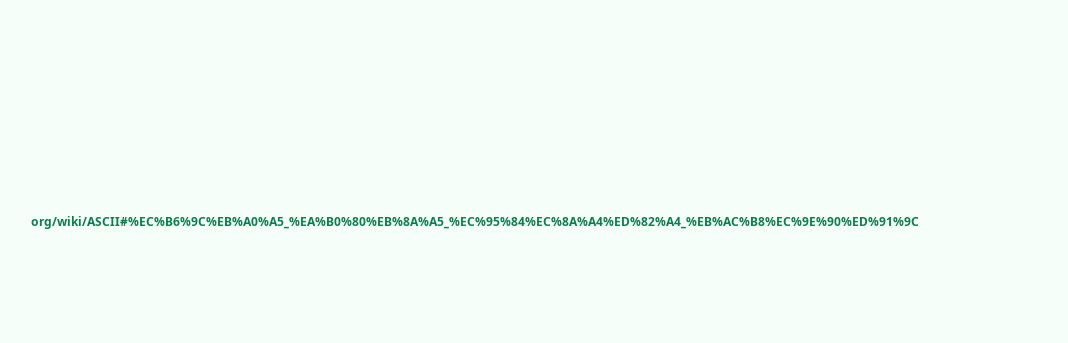org/wiki/ASCII#%EC%B6%9C%EB%A0%A5_%EA%B0%80%EB%8A%A5_%EC%95%84%EC%8A%A4%ED%82%A4_%EB%AC%B8%EC%9E%90%ED%91%9C